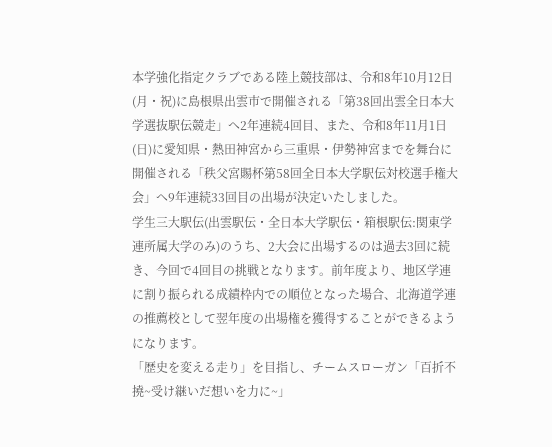本学強化指定クラブである陸上競技部は、令和8年10月12日(月・祝)に島根県出雲市で開催される「第38回出雲全日本大学選抜駅伝競走」へ2年連続4回目、また、令和8年11月1日(日)に愛知県・熱田神宮から三重県・伊勢神宮までを舞台に開催される「秩父宮賜杯第58回全日本大学駅伝対校選手権大会」へ9年連続33回目の出場が決定いたしました。
学生三大駅伝(出雲駅伝・全日本大学駅伝・箱根駅伝:関東学連所属大学のみ)のうち、2大会に出場するのは過去3回に続き、今回で4回目の挑戦となります。前年度より、地区学連に割り振られる成績枠内での順位となった場合、北海道学連の推薦校として翌年度の出場権を獲得することができるようになります。
「歴史を変える走り」を目指し、チームスローガン「百折不撓~受け継いだ想いを力に~」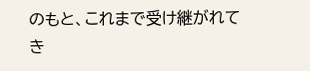のもと、これまで受け継がれてき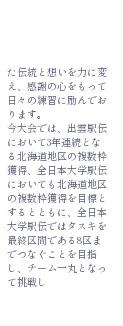た伝統と想いを力に変え、感謝の心をもって日々の練習に励んでおります。
今大会では、出雲駅伝において3年連続となる北海道地区の複数枠獲得、全日本大学駅伝においても北海道地区の複数枠獲得を目標とするとともに、全日本大学駅伝ではタスキを最終区間である8区までつなぐことを目指し、チーム一丸となって挑戦し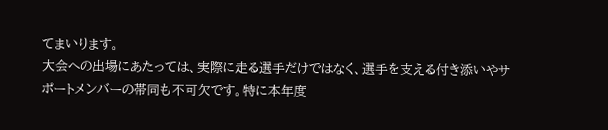てまいります。
大会への出場にあたっては、実際に走る選手だけではなく、選手を支える付き添いやサポートメンバーの帯同も不可欠です。特に本年度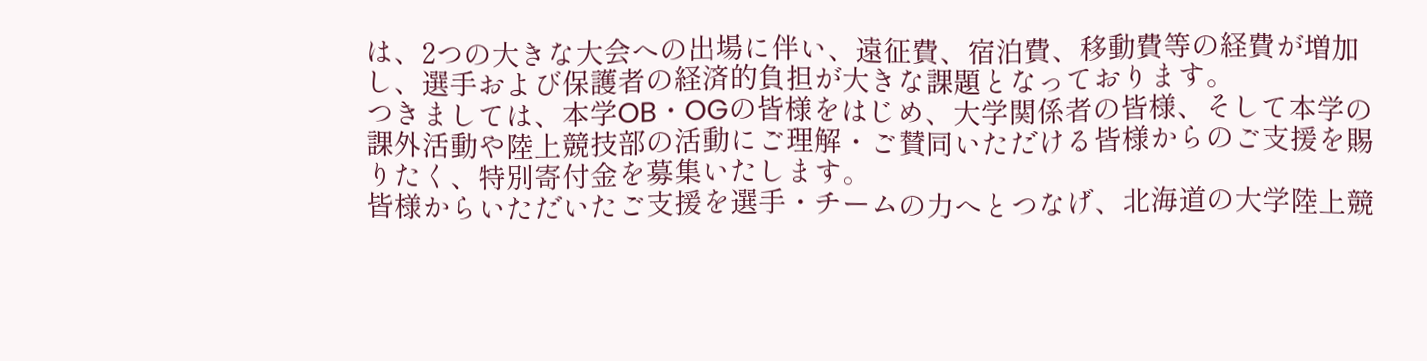は、2つの大きな大会への出場に伴い、遠征費、宿泊費、移動費等の経費が増加し、選手および保護者の経済的負担が大きな課題となっております。
つきましては、本学OB・OGの皆様をはじめ、大学関係者の皆様、そして本学の課外活動や陸上競技部の活動にご理解・ご賛同いただける皆様からのご支援を賜りたく、特別寄付金を募集いたします。
皆様からいただいたご支援を選手・チームの力へとつなげ、北海道の大学陸上競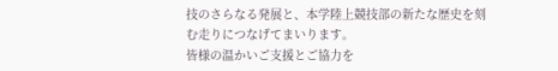技のさらなる発展と、本学陸上競技部の新たな歴史を刻む走りにつなげてまいります。
皆様の温かいご支援とご協力を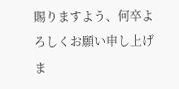賜りますよう、何卒よろしくお願い申し上げま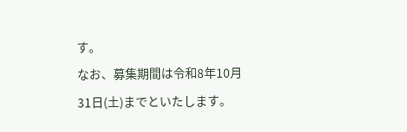す。
なお、募集期間は令和8年10月31日(土)までといたします。